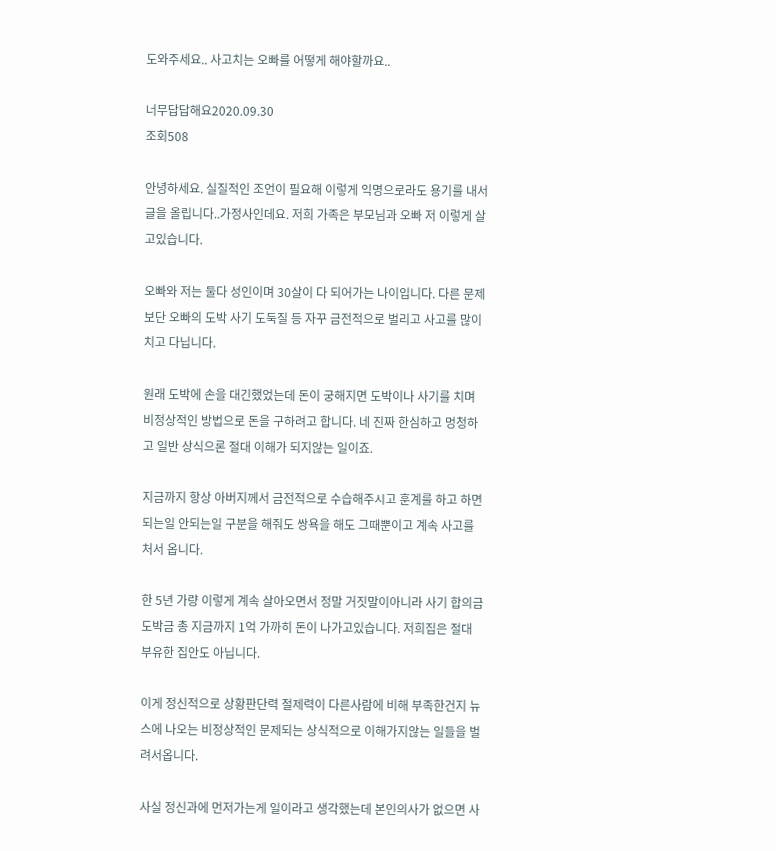도와주세요.. 사고치는 오빠를 어떻게 해야할까요..

너무답답해요2020.09.30
조회508

안녕하세요. 실질적인 조언이 필요해 이렇게 익명으로라도 용기를 내서 글을 올립니다..가정사인데요. 저희 가족은 부모님과 오빠 저 이렇게 살고있습니다.

오빠와 저는 둘다 성인이며 30살이 다 되어가는 나이입니다. 다른 문제보단 오빠의 도박 사기 도둑질 등 자꾸 금전적으로 벌리고 사고를 많이 치고 다닙니다.

원래 도박에 손을 대긴했었는데 돈이 궁해지면 도박이나 사기를 치며 비정상적인 방법으로 돈을 구하려고 합니다. 네 진짜 한심하고 멍청하고 일반 상식으론 절대 이해가 되지않는 일이죠.

지금까지 항상 아버지께서 금전적으로 수습해주시고 훈계를 하고 하면 되는일 안되는일 구분을 해줘도 쌍욕을 해도 그때뿐이고 계속 사고를 처서 옵니다.

한 5년 가량 이렇게 계속 살아오면서 정말 거짓말이아니라 사기 합의금 도박금 총 지금까지 1억 가까히 돈이 나가고있습니다. 저희집은 절대 부유한 집안도 아닙니다.

이게 정신적으로 상황판단력 절제력이 다른사람에 비해 부족한건지 뉴스에 나오는 비정상적인 문제되는 상식적으로 이해가지않는 일들을 벌려서옵니다.

사실 정신과에 먼저가는게 일이라고 생각했는데 본인의사가 없으면 사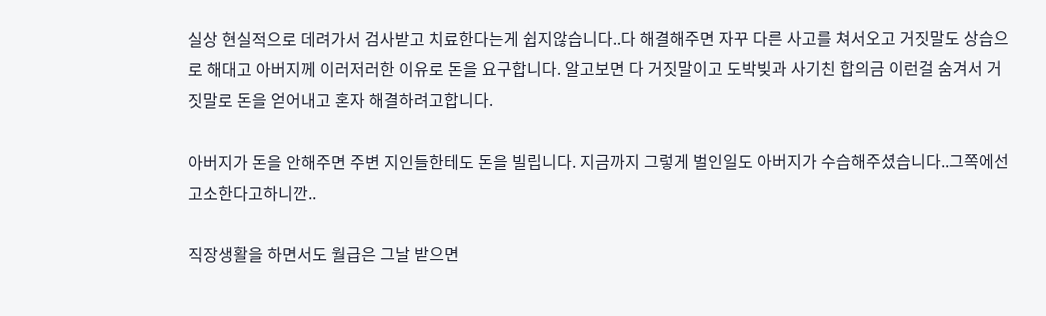실상 현실적으로 데려가서 검사받고 치료한다는게 쉽지않습니다..다 해결해주면 자꾸 다른 사고를 쳐서오고 거짓말도 상습으로 해대고 아버지께 이러저러한 이유로 돈을 요구합니다. 알고보면 다 거짓말이고 도박빚과 사기친 합의금 이런걸 숨겨서 거짓말로 돈을 얻어내고 혼자 해결하려고합니다.

아버지가 돈을 안해주면 주변 지인들한테도 돈을 빌립니다. 지금까지 그렇게 벌인일도 아버지가 수습해주셨습니다..그쪽에선 고소한다고하니깐..

직장생활을 하면서도 월급은 그날 받으면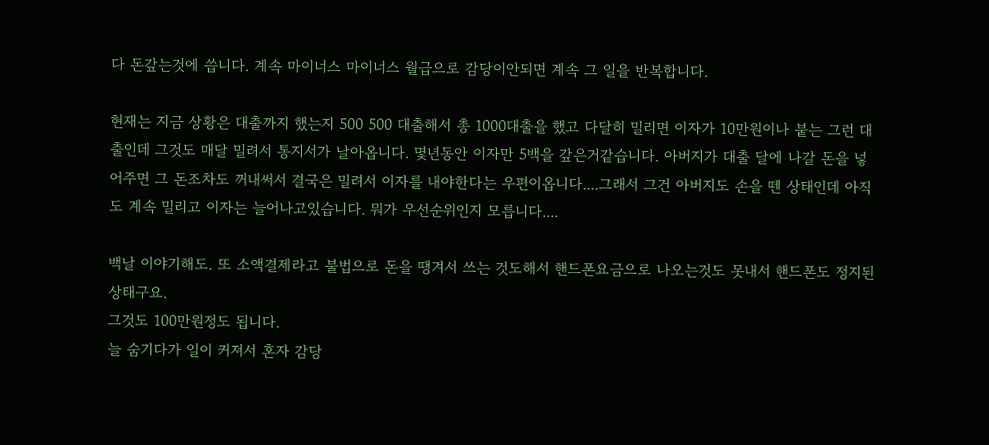다 돈갚는것에 씁니다. 계속 마이너스 마이너스 월급으로 감당이안되면 계속 그 일을 반복합니다.

현재는 지금 상황은 대출까지 했는지 500 500 대출해서 총 1000대출을 했고 다달히 밀리면 이자가 10만원이나 붙는 그런 대출인데 그것도 매달 밀려서 통지서가 날아옵니다. 몇년동안 이자만 5백을 갚은거같습니다. 아버지가 대출 달에 나갈 돈을 넣어주면 그 돈조차도 꺼내써서 결국은 밀려서 이자를 내야한다는 우편이옵니다....그래서 그건 아버지도 손을 뗀 상태인데 아직도 계속 밀리고 이자는 늘어나고있습니다. 뭐가 우선순위인지 모릅니다....

백날 이야기해도. 또 소액결제라고 불법으로 돈을 땡겨서 쓰는 것도해서 핸드폰요금으로 나오는것도 못내서 핸드폰도 정지된 상태구요.
그것도 100만원정도 됩니다.
늘 숨기다가 일이 커져서 혼자 감당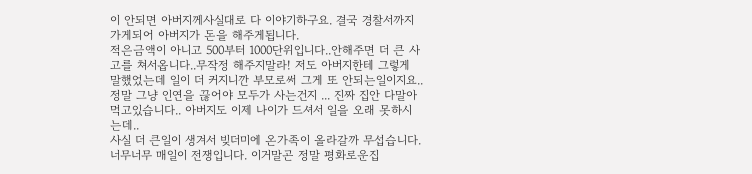이 안되면 아버지께사실대로 다 이야기하구요. 결국 경찰서까지 가게되어 아버지가 돈을 해주게됩니다.
적은금액이 아니고 500부터 1000단위입니다..안해주면 더 큰 사고를 쳐서옵니다..무작정 해주지말라! 저도 아버지한테 그렇게 말했었는데 일이 더 커지니깐 부모로써 그게 또 안되는일이지요.. 정말 그냥 인연을 끊어야 모두가 사는건지 ... 진짜 집안 다말아먹고있습니다.. 아버지도 이제 나이가 드셔서 일을 오래 못하시는데..
사실 더 큰일이 생겨서 빚더미에 온가족이 올라갈까 무섭습니다. 너무너무 매일이 전쟁입니다. 이거말곤 정말 평화로운집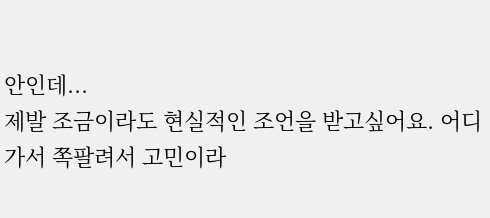안인데...
제발 조금이라도 현실적인 조언을 받고싶어요. 어디가서 쪽팔려서 고민이라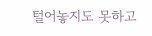털어놓지도 못하고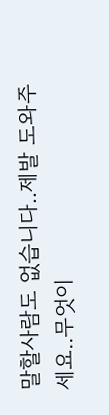말할사람도 없습니다..제발 도와주세요..무엇이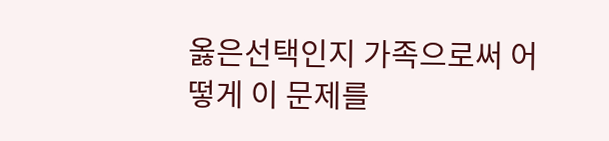옳은선택인지 가족으로써 어떻게 이 문제를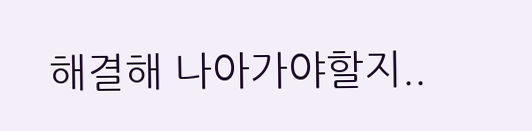해결해 나아가야할지..